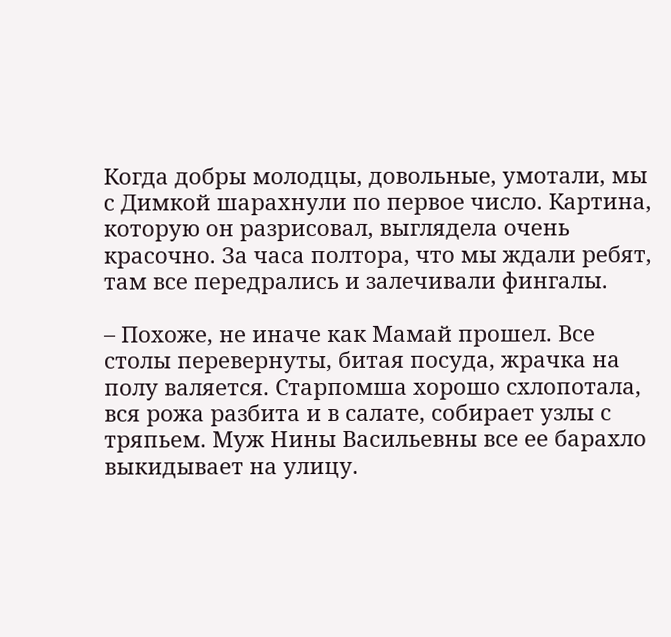Когда добры молодцы, довольные, умотали, мы с Димкой шарахнули по первое число. Картина, которую он разрисовал, выглядела очень красочно. За часа полтора, что мы ждали ребят, там все передрались и залечивали фингалы.

– Похоже, не иначе как Мамай прошел. Все столы перевернуты, битая посуда, жрачка на полу валяется. Старпомша хорошо схлопотала, вся рожа разбита и в салате, собирает узлы с тряпьем. Муж Нины Васильевны все ее барахло выкидывает на улицу.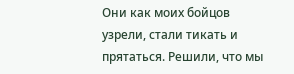Они как моих бойцов узрели, стали тикать и прятаться. Решили, что мы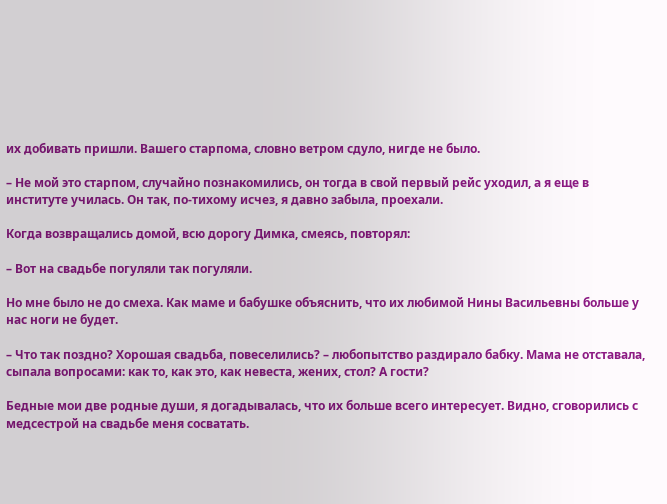их добивать пришли. Вашего старпома, словно ветром сдуло, нигде не было.

– Не мой это старпом, случайно познакомились, он тогда в свой первый рейс уходил, а я еще в институте училась. Он так, по-тихому исчез, я давно забыла, проехали.

Когда возвращались домой, всю дорогу Димка, смеясь, повторял:

– Вот на свадьбе погуляли так погуляли.

Но мне было не до смеха. Как маме и бабушке объяснить, что их любимой Нины Васильевны больше у нас ноги не будет.

– Что так поздно? Хорошая свадьба, повеселились? – любопытство раздирало бабку. Мама не отставала, сыпала вопросами: как то, как это, как невеста, жених, стол? А гости?

Бедные мои две родные души, я догадывалась, что их больше всего интересует. Видно, сговорились с медсестрой на свадьбе меня сосватать.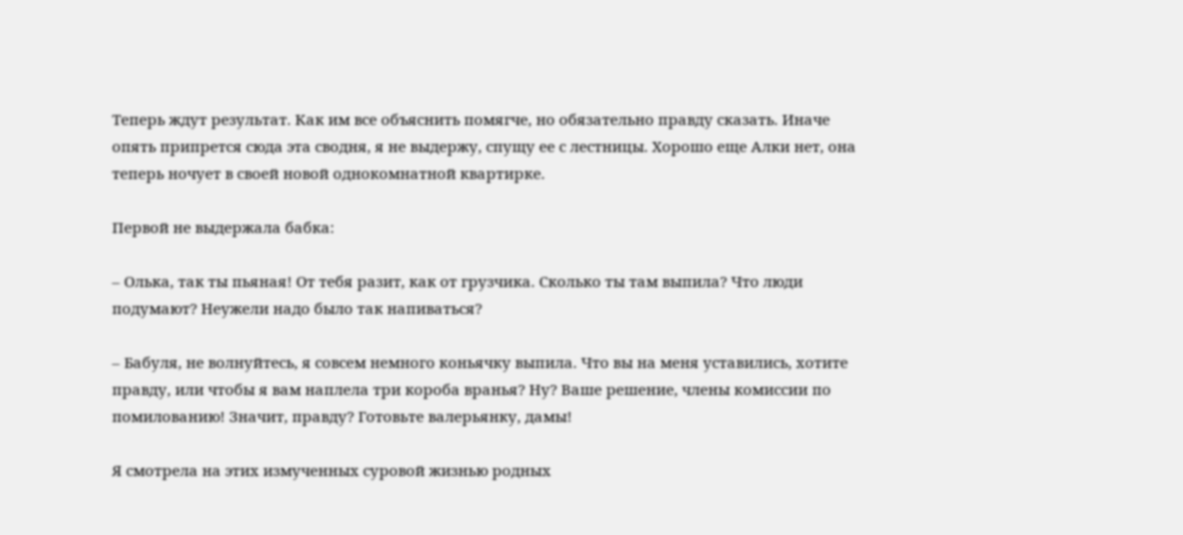Теперь ждут результат. Как им все объяснить помягче, но обязательно правду сказать. Иначе опять припрется сюда эта сводня, я не выдержу, спущу ее с лестницы. Хорошо еще Алки нет, она теперь ночует в своей новой однокомнатной квартирке.

Первой не выдержала бабка:

– Олька, так ты пьяная! От тебя разит, как от грузчика. Сколько ты там выпила? Что люди подумают? Неужели надо было так напиваться?

– Бабуля, не волнуйтесь, я совсем немного коньячку выпила. Что вы на меня уставились, хотите правду, или чтобы я вам наплела три короба вранья? Ну? Ваше решение, члены комиссии по помилованию! Значит, правду? Готовьте валерьянку, дамы!

Я смотрела на этих измученных суровой жизнью родных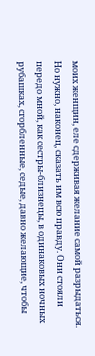моих женщин, еле сдерживая желание самой разрыдаться. Но нужно, наконец, сказать им всю правду. Они стояли передо мной, как сестры-близнецы, в одинаковых ночных рубашках, сгорбленные, седые, давно желающие, чтобы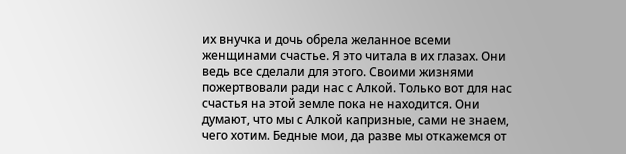их внучка и дочь обрела желанное всеми женщинами счастье. Я это читала в их глазах. Они ведь все сделали для этого. Своими жизнями пожертвовали ради нас с Алкой. Только вот для нас счастья на этой земле пока не находится. Они думают, что мы с Алкой капризные, сами не знаем, чего хотим. Бедные мои, да разве мы откажемся от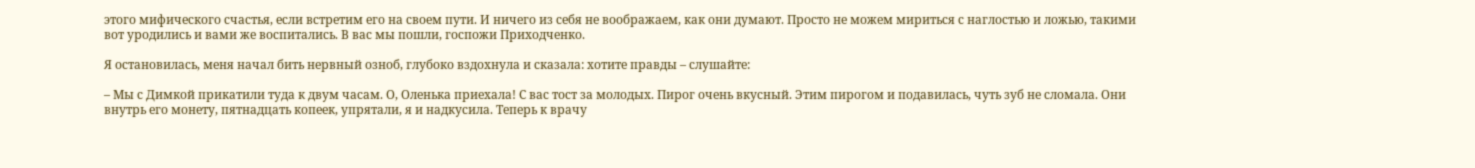этого мифического счастья, если встретим его на своем пути. И ничего из себя не воображаем, как они думают. Просто не можем мириться с наглостью и ложью, такими вот уродились и вами же воспитались. В вас мы пошли, госпожи Приходченко.

Я остановилась, меня начал бить нервный озноб, глубоко вздохнула и сказала: хотите правды – слушайте:

– Мы с Димкой прикатили туда к двум часам. О, Оленька приехала! С вас тост за молодых. Пирог очень вкусный. Этим пирогом и подавилась, чуть зуб не сломала. Они внутрь его монету, пятнадцать копеек, упрятали, я и надкусила. Теперь к врачу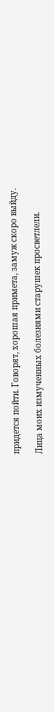придется пойти. Говорят, хорошая примета, замуж скоро выйду.

Лица моих измученных болезнями старушек просветлели.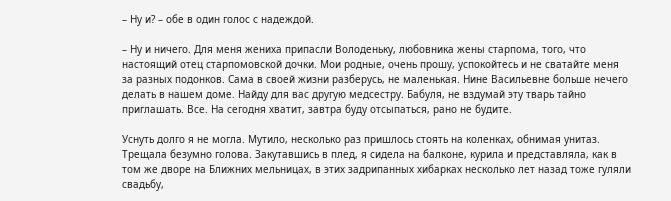– Ну и? – обе в один голос с надеждой.

– Ну и ничего. Для меня жениха припасли Володеньку, любовника жены старпома, того, что настоящий отец старпомовской дочки. Мои родные, очень прошу, успокойтесь и не сватайте меня за разных подонков. Сама в своей жизни разберусь, не маленькая. Нине Васильевне больше нечего делать в нашем доме. Найду для вас другую медсестру. Бабуля, не вздумай эту тварь тайно приглашать. Все. На сегодня хватит, завтра буду отсыпаться, рано не будите.

Уснуть долго я не могла. Мутило, несколько раз пришлось стоять на коленках, обнимая унитаз. Трещала безумно голова. Закутавшись в плед, я сидела на балконе, курила и представляла, как в том же дворе на Ближних мельницах, в этих задрипанных хибарках несколько лет назад тоже гуляли свадьбу,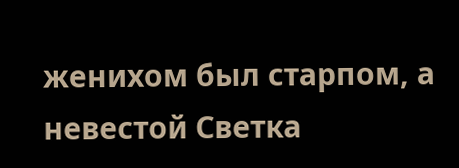женихом был старпом, а невестой Светка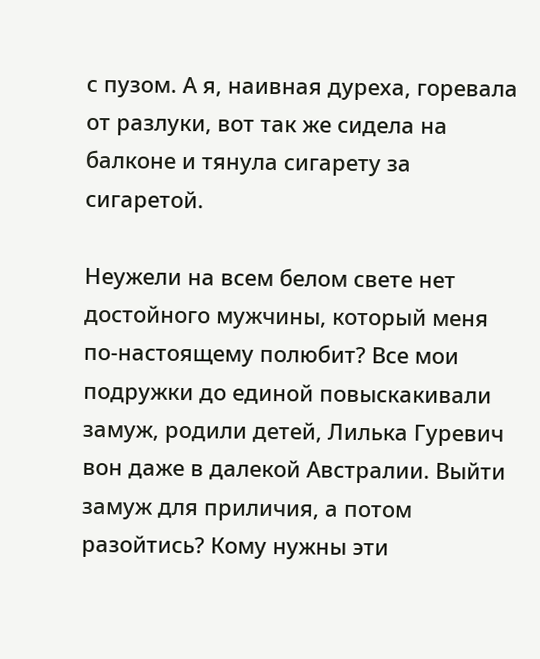с пузом. А я, наивная дуреха, горевала от разлуки, вот так же сидела на балконе и тянула сигарету за сигаретой.

Неужели на всем белом свете нет достойного мужчины, который меня по-настоящему полюбит? Все мои подружки до единой повыскакивали замуж, родили детей, Лилька Гуревич вон даже в далекой Австралии. Выйти замуж для приличия, а потом разойтись? Кому нужны эти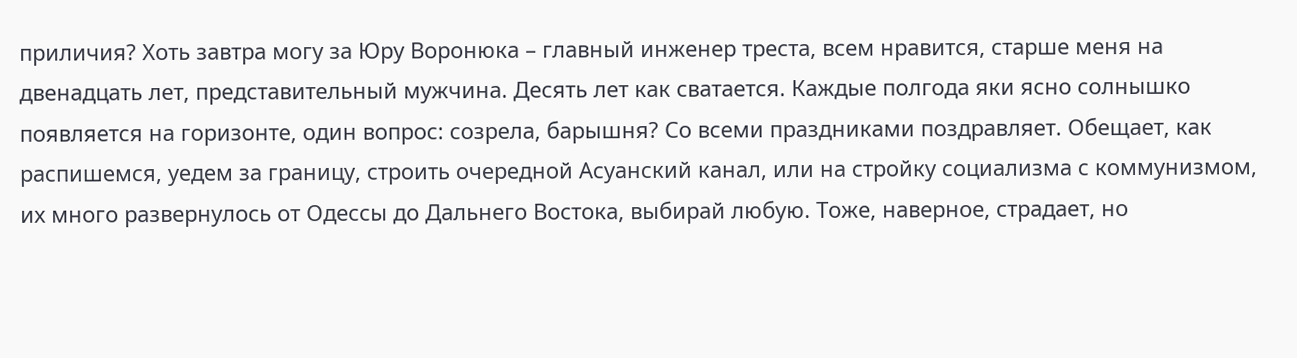приличия? Хоть завтра могу за Юру Воронюка – главный инженер треста, всем нравится, старше меня на двенадцать лет, представительный мужчина. Десять лет как сватается. Каждые полгода яки ясно солнышко появляется на горизонте, один вопрос: созрела, барышня? Со всеми праздниками поздравляет. Обещает, как распишемся, уедем за границу, строить очередной Асуанский канал, или на стройку социализма с коммунизмом, их много развернулось от Одессы до Дальнего Востока, выбирай любую. Тоже, наверное, страдает, но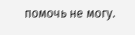помочь не могу.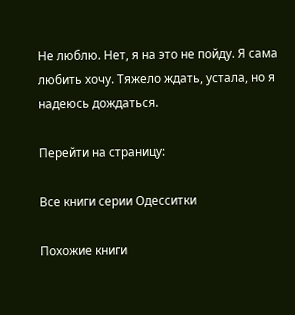Не люблю. Нет, я на это не пойду. Я сама любить хочу. Тяжело ждать, устала, но я надеюсь дождаться.

Перейти на страницу:

Все книги серии Одесситки

Похожие книги